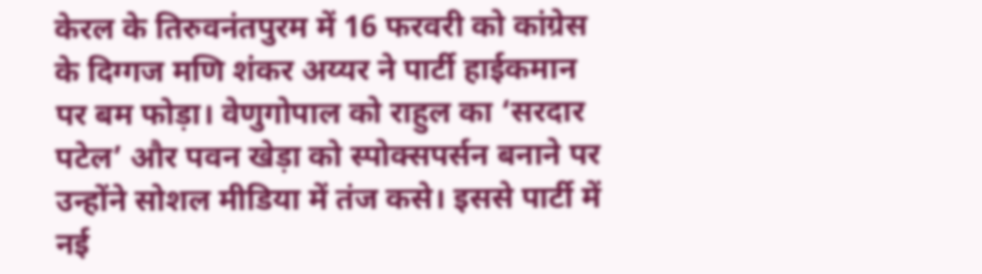केरल के तिरुवनंतपुरम में 16 फरवरी को कांग्रेस के दिग्गज मणि शंकर अय्यर ने पार्टी हाईकमान पर बम फोड़ा। वेणुगोपाल को राहुल का ‘सरदार पटेल’ और पवन खेड़ा को स्पोक्सपर्सन बनाने पर उन्होंने सोशल मीडिया में तंज कसे। इससे पार्टी में नई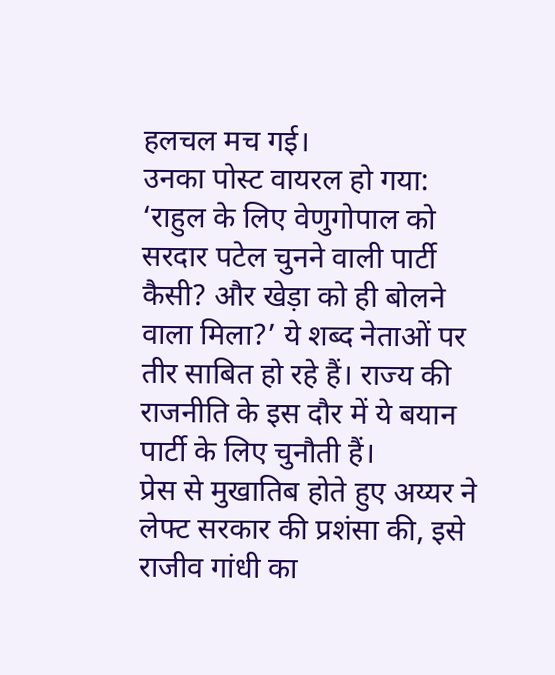हलचल मच गई।
उनका पोस्ट वायरल हो गया: ‘राहुल के लिए वेणुगोपाल को सरदार पटेल चुनने वाली पार्टी कैसी? और खेड़ा को ही बोलने वाला मिला?’ ये शब्द नेताओं पर तीर साबित हो रहे हैं। राज्य की राजनीति के इस दौर में ये बयान पार्टी के लिए चुनौती हैं।
प्रेस से मुखातिब होते हुए अय्यर ने लेफ्ट सरकार की प्रशंसा की, इसे राजीव गांधी का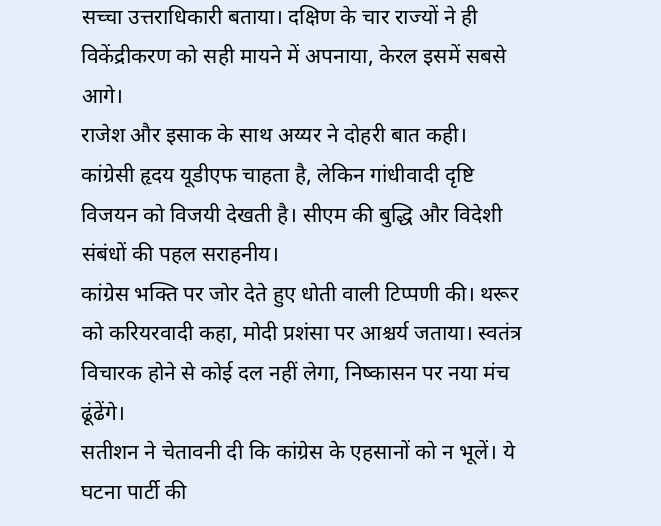सच्चा उत्तराधिकारी बताया। दक्षिण के चार राज्यों ने ही विकेंद्रीकरण को सही मायने में अपनाया, केरल इसमें सबसे आगे।
राजेश और इसाक के साथ अय्यर ने दोहरी बात कही। कांग्रेसी हृदय यूडीएफ चाहता है, लेकिन गांधीवादी दृष्टि विजयन को विजयी देखती है। सीएम की बुद्धि और विदेशी संबंधों की पहल सराहनीय।
कांग्रेस भक्ति पर जोर देते हुए धोती वाली टिप्पणी की। थरूर को करियरवादी कहा, मोदी प्रशंसा पर आश्चर्य जताया। स्वतंत्र विचारक होने से कोई दल नहीं लेगा, निष्कासन पर नया मंच ढूंढेंगे।
सतीशन ने चेतावनी दी कि कांग्रेस के एहसानों को न भूलें। ये घटना पार्टी की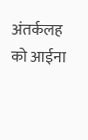अंतर्कलह को आईना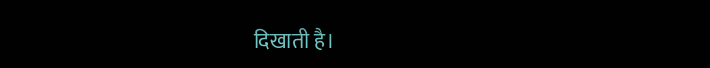दिखाती है।